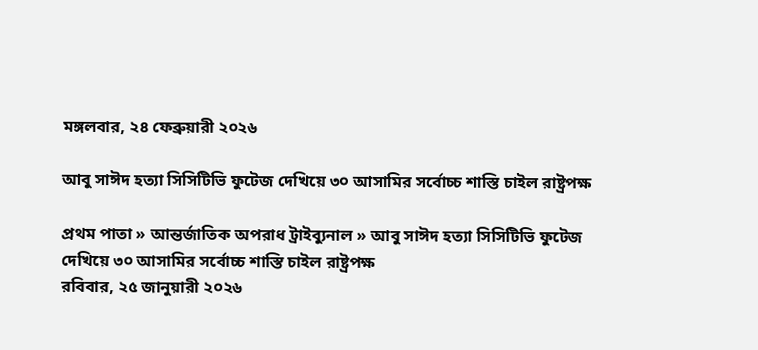মঙ্গলবার, ২৪ ফেব্রুয়ারী ২০২৬

আবু সাঈদ হত্যা সিসিটিভি ফুটেজ দেখিয়ে ৩০ আসামির সর্বোচ্চ শাস্তি চাইল রাষ্ট্রপক্ষ

প্রথম পাতা » আন্তর্জাতিক অপরাধ ট্রাইব্যুনাল » আবু সাঈদ হত্যা সিসিটিভি ফুটেজ দেখিয়ে ৩০ আসামির সর্বোচ্চ শাস্তি চাইল রাষ্ট্রপক্ষ
রবিবার, ২৫ জানুয়ারী ২০২৬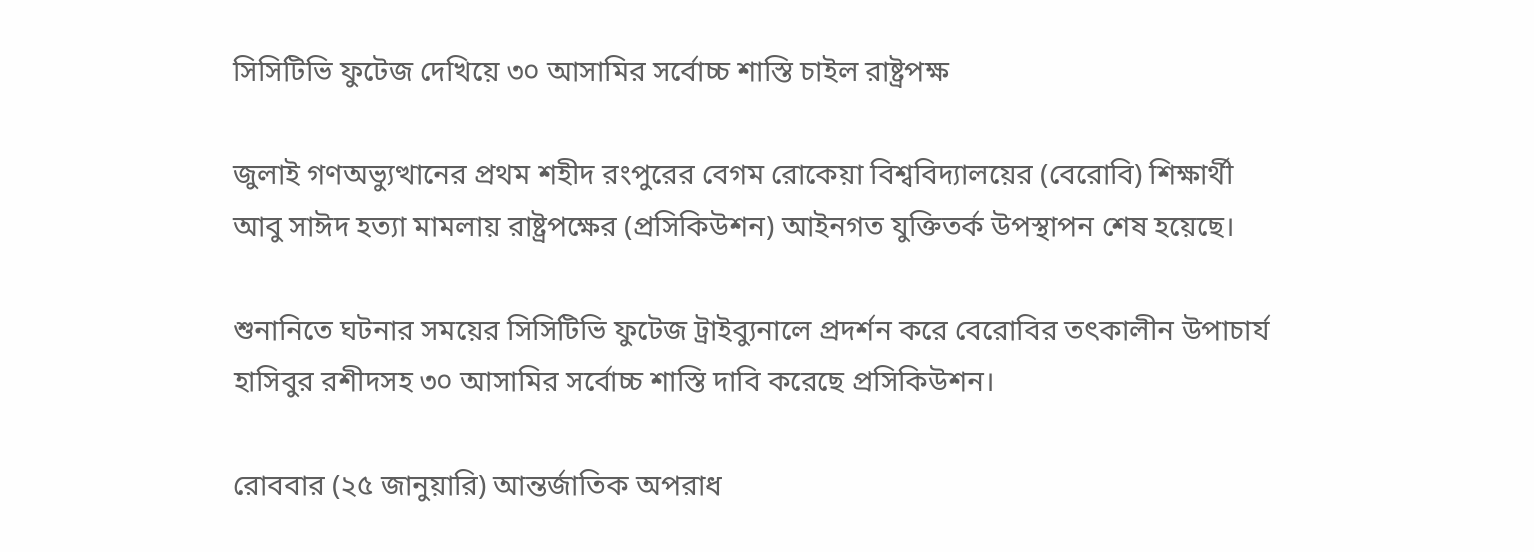সিসিটিভি ফুটেজ দেখিয়ে ৩০ আসামির সর্বোচ্চ শাস্তি চাইল রাষ্ট্রপক্ষ

জুলাই গণঅভ্যুত্থানের প্রথম শহীদ রংপুরের বেগম রোকেয়া বিশ্ববিদ্যালয়ের (বেরোবি) শিক্ষার্থী আবু সাঈদ হত্যা মামলায় রাষ্ট্রপক্ষের (প্রসিকিউশন) আইনগত যুক্তিতর্ক উপস্থাপন শেষ হয়েছে।

শুনানিতে ঘটনার সময়ের সিসিটিভি ফুটেজ ট্রাইব্যুনালে প্রদর্শন করে বেরোবির তৎকালীন উপাচার্য হাসিবুর রশীদসহ ৩০ আসামির সর্বোচ্চ শাস্তি দাবি করেছে প্রসিকিউশন।

রোববার (২৫ জানুয়ারি) আন্তর্জাতিক অপরাধ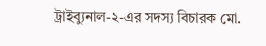ট্রাইব্যুনাল-২-এর সদস্য বিচারক মো.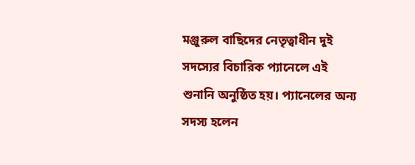মঞ্জুরুল বাছিদের নেতৃত্বাধীন দুই সদস্যের বিচারিক প্যানেলে এই শুনানি অনুষ্ঠিত হয়। প্যানেলের অন্য সদস্য হলেন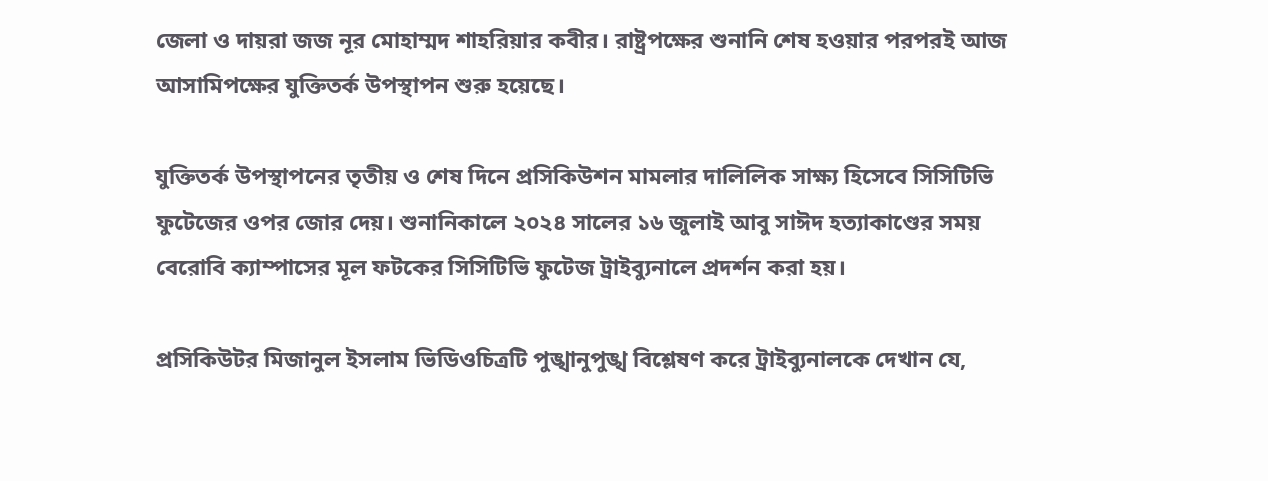জেলা ও দায়রা জজ নূর মোহাম্মদ শাহরিয়ার কবীর। রাষ্ট্রপক্ষের শুনানি শেষ হওয়ার পরপরই আজ আসামিপক্ষের যুক্তিতর্ক উপস্থাপন শুরু হয়েছে।

যুক্তিতর্ক উপস্থাপনের তৃতীয় ও শেষ দিনে প্রসিকিউশন মামলার দালিলিক সাক্ষ্য হিসেবে সিসিটিভি ফুটেজের ওপর জোর দেয়। শুনানিকালে ২০২৪ সালের ১৬ জুলাই আবু সাঈদ হত্যাকাণ্ডের সময় বেরোবি ক্যাম্পাসের মূল ফটকের সিসিটিভি ফুটেজ ট্রাইব্যুনালে প্রদর্শন করা হয়।

প্রসিকিউটর মিজানুল ইসলাম ভিডিওচিত্রটি পুঙ্খানুপুঙ্খ বিশ্লেষণ করে ট্রাইব্যুনালকে দেখান যে,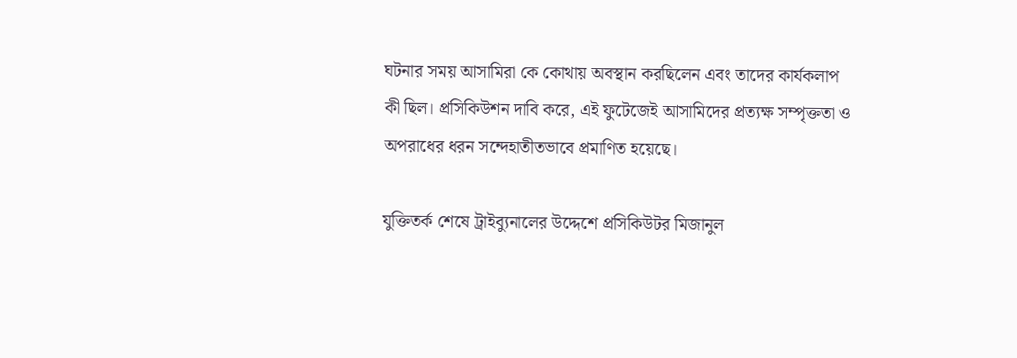ঘটনার সময় আসামিরা কে কোথায় অবস্থান করছিলেন এবং তাদের কার্যকলাপ কী ছিল। প্রসিকিউশন দাবি করে, এই ফুটেজেই আসামিদের প্রত্যক্ষ সম্পৃক্ততা ও অপরাধের ধরন সন্দেহাতীতভাবে প্রমাণিত হয়েছে।

যুক্তিতর্ক শেষে ট্রাইব্যুনালের উদ্দেশে প্রসিকিউটর মিজানুল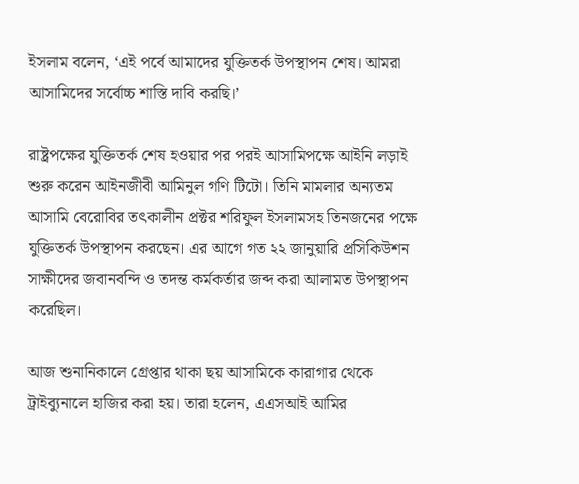ইসলাম বলেন, ‘এই পর্বে আমাদের যুক্তিতর্ক উপস্থাপন শেষ। আমরা আসামিদের সর্বোচ্চ শাস্তি দাবি করছি।’

রাষ্ট্রপক্ষের যুক্তিতর্ক শেষ হওয়ার পর পরই আসামিপক্ষে আইনি লড়াই শুরু করেন আইনজীবী আমিনুল গণি টিটো। তিনি মামলার অন্যতম আসামি বেরোবির তৎকালীন প্রক্টর শরিফুল ইসলামসহ তিনজনের পক্ষে যুক্তিতর্ক উপস্থাপন করছেন। এর আগে গত ২২ জানুয়ারি প্রসিকিউশন সাক্ষীদের জবানবন্দি ও তদন্ত কর্মকর্তার জব্দ করা আলামত উপস্থাপন করেছিল।

আজ শুনানিকালে গ্রেপ্তার থাকা ছয় আসামিকে কারাগার থেকে ট্রাইব্যুনালে হাজির করা হয়। তারা হলেন, এএসআই আমির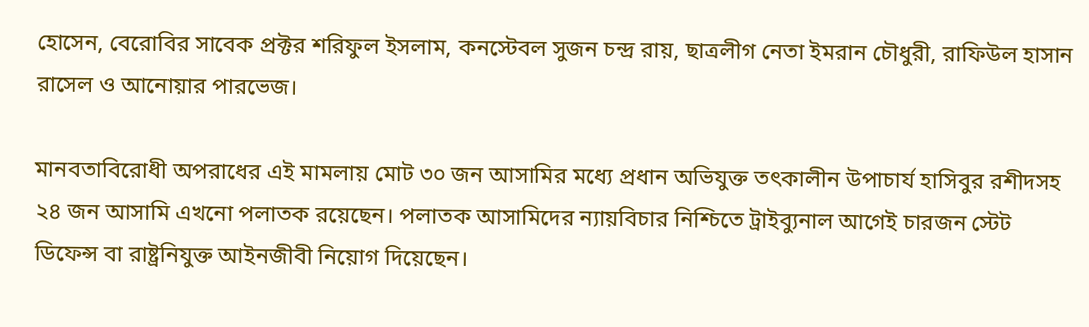হোসেন, বেরোবির সাবেক প্রক্টর শরিফুল ইসলাম, কনস্টেবল সুজন চন্দ্র রায়, ছাত্রলীগ নেতা ইমরান চৌধুরী, রাফিউল হাসান রাসেল ও আনোয়ার পারভেজ।

মানবতাবিরোধী অপরাধের এই মামলায় মোট ৩০ জন আসামির মধ্যে প্রধান অভিযুক্ত তৎকালীন উপাচার্য হাসিবুর রশীদসহ ২৪ জন আসামি এখনো পলাতক রয়েছেন। পলাতক আসামিদের ন্যায়বিচার নিশ্চিতে ট্রাইব্যুনাল আগেই চারজন স্টেট ডিফেন্স বা রাষ্ট্রনিযুক্ত আইনজীবী নিয়োগ দিয়েছেন।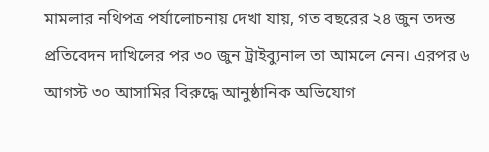মামলার নথিপত্র পর্যালোচনায় দেখা যায়, গত বছরের ২৪ জুন তদন্ত প্রতিবেদন দাখিলের পর ৩০ জুন ট্রাইব্যুনাল তা আমলে নেন। এরপর ৬ আগস্ট ৩০ আসামির বিরুদ্ধে আনুষ্ঠানিক অভিযোগ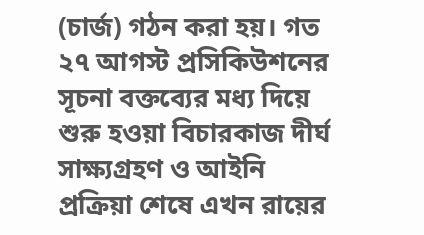(চার্জ) গঠন করা হয়। গত ২৭ আগস্ট প্রসিকিউশনের সূচনা বক্তব্যের মধ্য দিয়ে শুরু হওয়া বিচারকাজ দীর্ঘ সাক্ষ্যগ্রহণ ও আইনি প্রক্রিয়া শেষে এখন রায়ের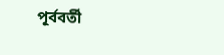পূর্ববর্তী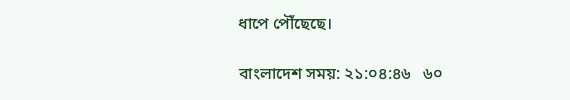ধাপে পৌঁছেছে।

বাংলাদেশ সময়: ২১:০৪:৪৬   ৬০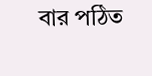বার পঠিত